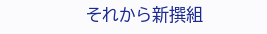それから新撰組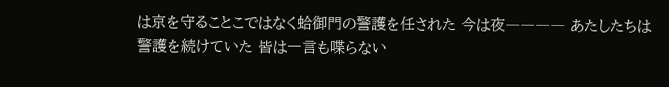は京を守ることこではなく蛤御門の警護を任された 今は夜―――― あたしたちは警護を続けていた 皆は一言も喋らない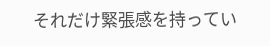それだけ緊張感を持ってい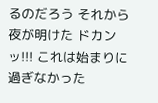るのだろう それから夜が明けた ドカンッ!!! これは始まりに過ぎなかった